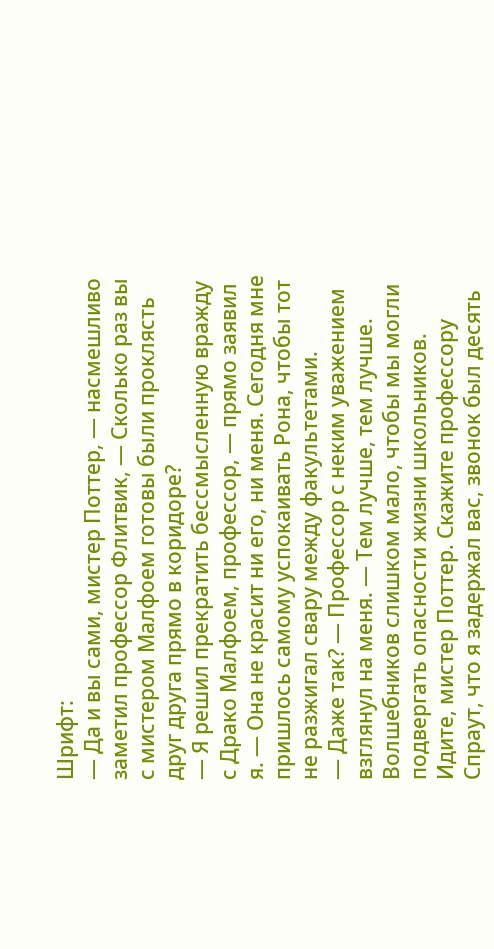Шрифт:
— Да и вы сами, мистер Поттер, — насмешливо заметил профессор Флитвик, — Сколько раз вы с мистером Малфоем готовы были проклясть друг друга прямо в коридоре?
— Я решил прекратить бессмысленную вражду с Драко Малфоем, профессор, — прямо заявил я. — Она не красит ни его, ни меня. Сегодня мне пришлось самому успокаивать Рона, чтобы тот не разжигал свару между факультетами.
— Даже так? — Профессор с неким уважением взглянул на меня. — Тем лучше, тем лучше. Волшебников слишком мало, чтобы мы могли подвергать опасности жизни школьников. Идите, мистер Поттер. Скажите профессору Спраут, что я задержал вас, звонок был десять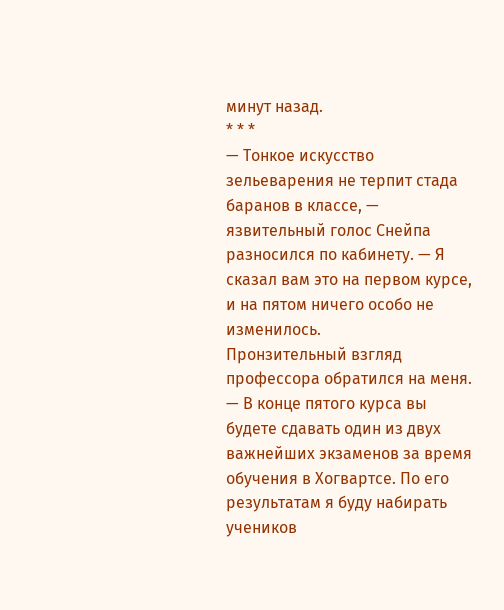минут назад.
* * *
— Тонкое искусство зельеварения не терпит стада баранов в классе, — язвительный голос Снейпа разносился по кабинету. — Я сказал вам это на первом курсе, и на пятом ничего особо не изменилось.
Пронзительный взгляд профессора обратился на меня.
— В конце пятого курса вы будете сдавать один из двух важнейших экзаменов за время обучения в Хогвартсе. По его результатам я буду набирать учеников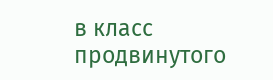в класс продвинутого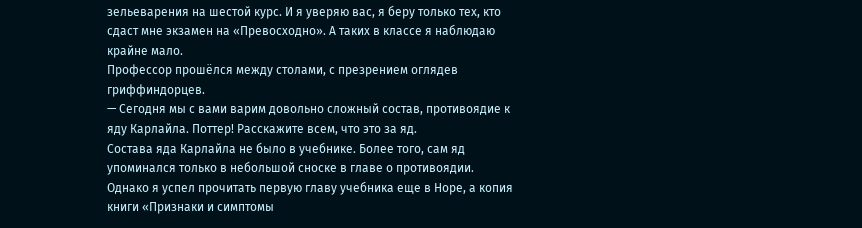зельеварения на шестой курс. И я уверяю вас, я беру только тех, кто сдаст мне экзамен на «Превосходно». А таких в классе я наблюдаю крайне мало.
Профессор прошёлся между столами, с презрением оглядев гриффиндорцев.
— Сегодня мы с вами варим довольно сложный состав, противоядие к яду Карлайла. Поттер! Расскажите всем, что это за яд.
Состава яда Карлайла не было в учебнике. Более того, сам яд упоминался только в небольшой сноске в главе о противоядии. Однако я успел прочитать первую главу учебника еще в Норе, а копия книги «Признаки и симптомы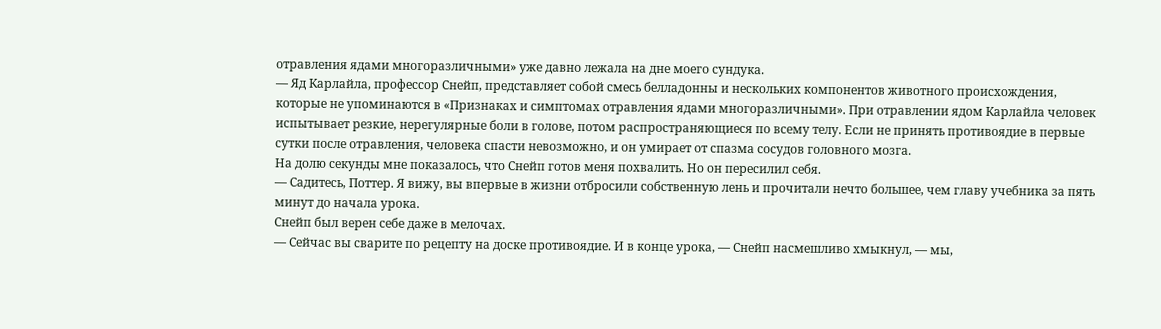отравления ядами многоразличными» уже давно лежала на дне моего сундука.
— Яд Карлайла, профессор Снейп, представляет собой смесь белладонны и нескольких компонентов животного происхождения, которые не упоминаются в «Признаках и симптомах отравления ядами многоразличными». При отравлении ядом Карлайла человек испытывает резкие, нерегулярные боли в голове, потом распространяющиеся по всему телу. Если не принять противоядие в первые сутки после отравления, человека спасти невозможно, и он умирает от спазма сосудов головного мозга.
На долю секунды мне показалось, что Снейп готов меня похвалить. Но он пересилил себя.
— Садитесь, Поттер. Я вижу, вы впервые в жизни отбросили собственную лень и прочитали нечто большее, чем главу учебника за пять минут до начала урока.
Снейп был верен себе даже в мелочах.
— Сейчас вы сварите по рецепту на доске противоядие. И в конце урока, — Снейп насмешливо хмыкнул, — мы,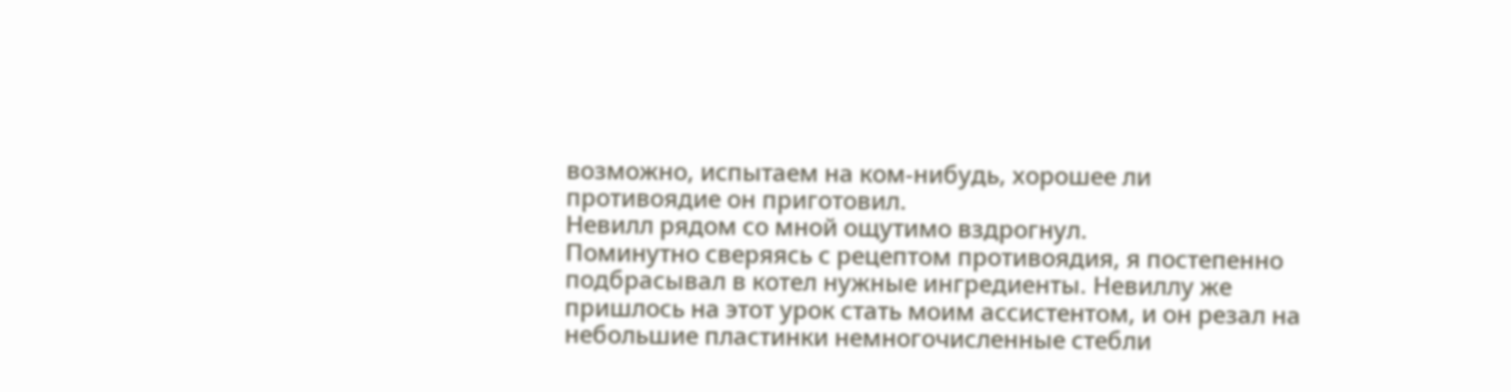возможно, испытаем на ком-нибудь, хорошее ли противоядие он приготовил.
Невилл рядом со мной ощутимо вздрогнул.
Поминутно сверяясь с рецептом противоядия, я постепенно подбрасывал в котел нужные ингредиенты. Невиллу же пришлось на этот урок стать моим ассистентом, и он резал на небольшие пластинки немногочисленные стебли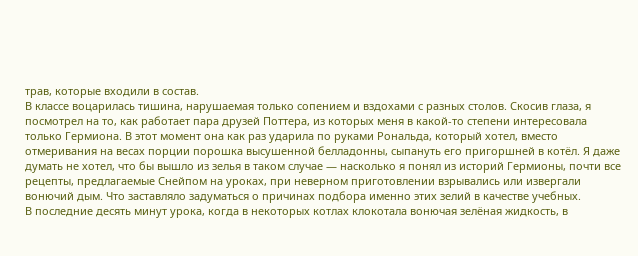трав, которые входили в состав.
В классе воцарилась тишина, нарушаемая только сопением и вздохами с разных столов. Скосив глаза, я посмотрел на то, как работает пара друзей Поттера, из которых меня в какой-то степени интересовала только Гермиона. В этот момент она как раз ударила по руками Рональда, который хотел, вместо отмеривания на весах порции порошка высушенной белладонны, сыпануть его пригоршней в котёл. Я даже думать не хотел, что бы вышло из зелья в таком случае — насколько я понял из историй Гермионы, почти все рецепты, предлагаемые Снейпом на уроках, при неверном приготовлении взрывались или извергали вонючий дым. Что заставляло задуматься о причинах подбора именно этих зелий в качестве учебных.
В последние десять минут урока, когда в некоторых котлах клокотала вонючая зелёная жидкость, в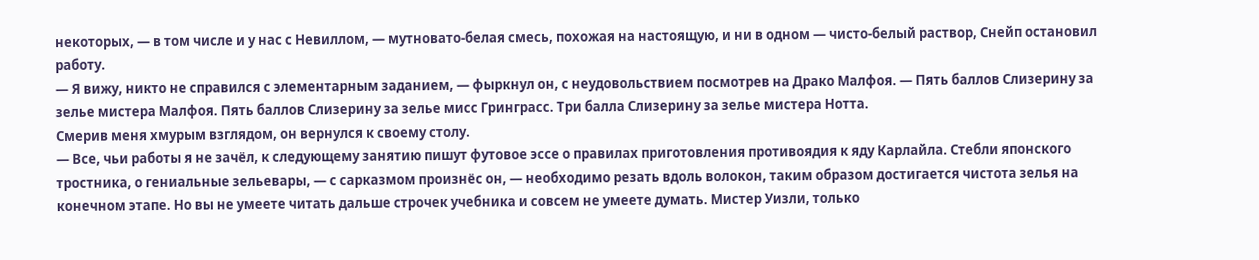некоторых, — в том числе и у нас с Невиллом, — мутновато-белая смесь, похожая на настоящую, и ни в одном — чисто-белый раствор, Снейп остановил работу.
— Я вижу, никто не справился с элементарным заданием, — фыркнул он, с неудовольствием посмотрев на Драко Малфоя. — Пять баллов Слизерину за зелье мистера Малфоя. Пять баллов Слизерину за зелье мисс Гринграсс. Три балла Слизерину за зелье мистера Нотта.
Смерив меня хмурым взглядом, он вернулся к своему столу.
— Все, чьи работы я не зачёл, к следующему занятию пишут футовое эссе о правилах приготовления противоядия к яду Карлайла. Стебли японского тростника, о гениальные зельевары, — с сарказмом произнёс он, — необходимо резать вдоль волокон, таким образом достигается чистота зелья на конечном этапе. Но вы не умеете читать дальше строчек учебника и совсем не умеете думать. Мистер Уизли, только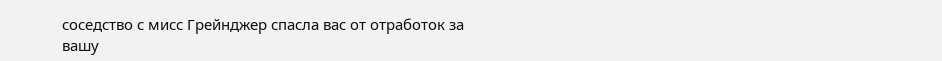соседство с мисс Грейнджер спасла вас от отработок за вашу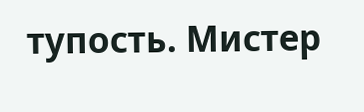тупость. Мистер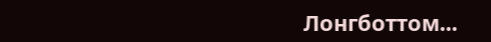Лонгботтом...